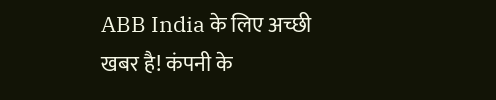ABB India के लिए अच्छी खबर है! कंपनी के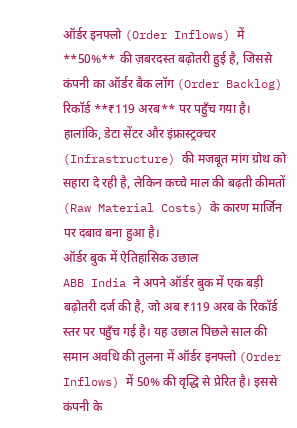ऑर्डर इनफ्लो (Order Inflows) में **50%** की ज़बरदस्त बढ़ोतरी हुई है, जिससे कंपनी का ऑर्डर बैक लॉग (Order Backlog) रिकॉर्ड **₹119 अरब** पर पहुँच गया है। हालांकि, डेटा सेंटर और इंफ्रास्ट्रक्चर (Infrastructure) की मजबूत मांग ग्रोथ को सहारा दे रही है, लेकिन कच्चे माल की बढ़ती कीमतों (Raw Material Costs) के कारण मार्जिन पर दबाव बना हुआ है।
ऑर्डर बुक में ऐतिहासिक उछाल
ABB India ने अपने ऑर्डर बुक में एक बड़ी बढ़ोतरी दर्ज की है, जो अब ₹119 अरब के रिकॉर्ड स्तर पर पहुँच गई है। यह उछाल पिछले साल की समान अवधि की तुलना में ऑर्डर इनफ्लो (Order Inflows) में 50% की वृद्धि से प्रेरित है। इससे कंपनी के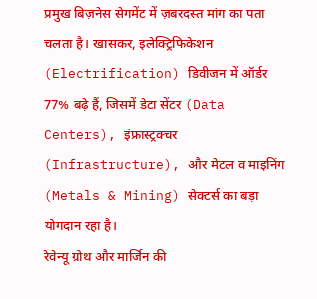प्रमुख बिज़नेस सेगमेंट में ज़बरदस्त मांग का पता चलता है। खासकर, इलेक्ट्रिफिकेशन (Electrification) डिवीजन में ऑर्डर 77% बढ़े हैं, जिसमें डेटा सेंटर (Data Centers), इंफ्रास्ट्रक्चर (Infrastructure), और मेटल व माइनिंग (Metals & Mining) सेक्टर्स का बड़ा योगदान रहा है।
रेवेन्यू ग्रोथ और मार्जिन की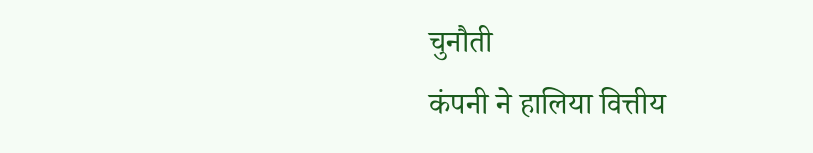चुनौती
कंपनी ने हालिया वित्तीय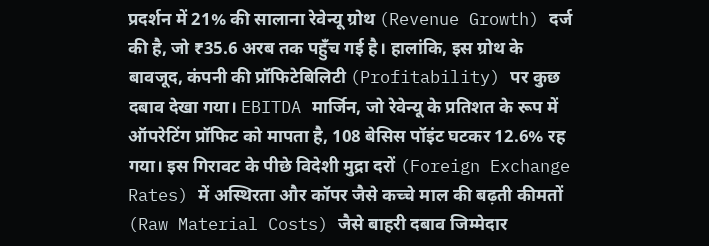प्रदर्शन में 21% की सालाना रेवेन्यू ग्रोथ (Revenue Growth) दर्ज की है, जो ₹35.6 अरब तक पहुँच गई है। हालांकि, इस ग्रोथ के बावजूद, कंपनी की प्रॉफिटेबिलिटी (Profitability) पर कुछ दबाव देखा गया। EBITDA मार्जिन, जो रेवेन्यू के प्रतिशत के रूप में ऑपरेटिंग प्रॉफिट को मापता है, 108 बेसिस पॉइंट घटकर 12.6% रह गया। इस गिरावट के पीछे विदेशी मुद्रा दरों (Foreign Exchange Rates) में अस्थिरता और कॉपर जैसे कच्चे माल की बढ़ती कीमतों (Raw Material Costs) जैसे बाहरी दबाव जिम्मेदार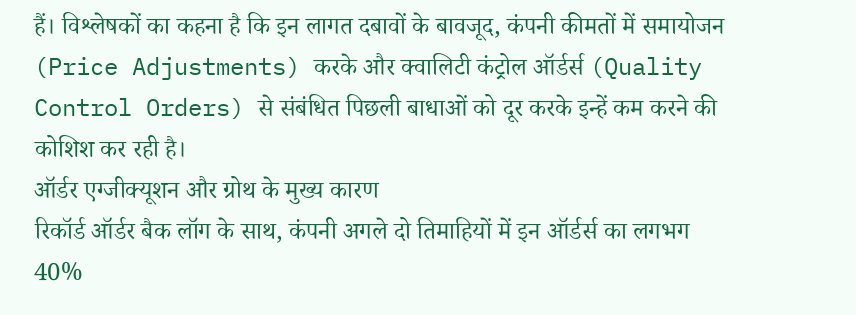हैं। विश्लेषकों का कहना है कि इन लागत दबावों के बावजूद, कंपनी कीमतों में समायोजन (Price Adjustments) करके और क्वालिटी कंट्रोल ऑर्डर्स (Quality Control Orders) से संबंधित पिछली बाधाओं को दूर करके इन्हें कम करने की कोशिश कर रही है।
ऑर्डर एग्जीक्यूशन और ग्रोथ के मुख्य कारण
रिकॉर्ड ऑर्डर बैक लॉग के साथ, कंपनी अगले दो तिमाहियों में इन ऑर्डर्स का लगभग 40%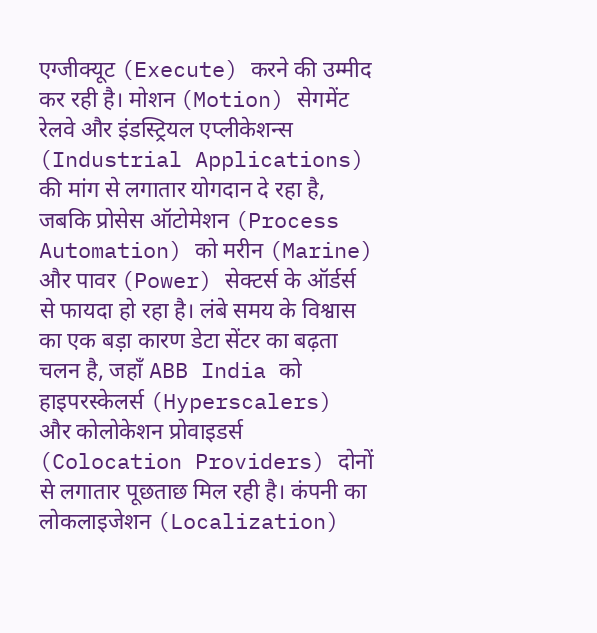एग्जीक्यूट (Execute) करने की उम्मीद कर रही है। मोशन (Motion) सेगमेंट रेलवे और इंडस्ट्रियल एप्लीकेशन्स (Industrial Applications) की मांग से लगातार योगदान दे रहा है, जबकि प्रोसेस ऑटोमेशन (Process Automation) को मरीन (Marine) और पावर (Power) सेक्टर्स के ऑर्डर्स से फायदा हो रहा है। लंबे समय के विश्वास का एक बड़ा कारण डेटा सेंटर का बढ़ता चलन है, जहाँ ABB India को हाइपरस्केलर्स (Hyperscalers) और कोलोकेशन प्रोवाइडर्स (Colocation Providers) दोनों से लगातार पूछताछ मिल रही है। कंपनी का लोकलाइजेशन (Localization)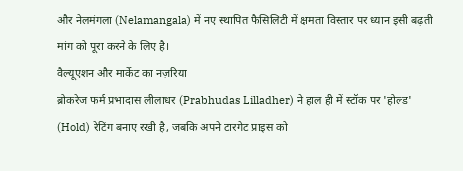और नेलमंगला (Nelamangala) में नए स्थापित फैसिलिटी में क्षमता विस्तार पर ध्यान इसी बढ़ती मांग को पूरा करने के लिए है।
वैल्यूएशन और मार्केट का नज़रिया
ब्रोकरेज फर्म प्रभादास लीलाधर (Prabhudas Lilladher) ने हाल ही में स्टॉक पर 'होल्ड' (Hold) रेटिंग बनाए रखी है, जबकि अपने टारगेट प्राइस को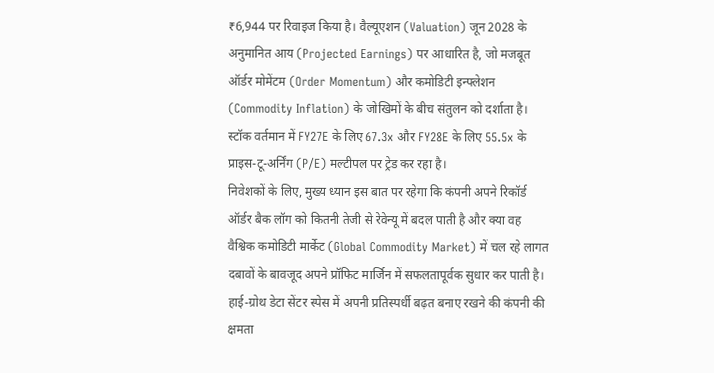₹6,944 पर रिवाइज किया है। वैल्यूएशन (Valuation) जून 2028 के अनुमानित आय (Projected Earnings) पर आधारित है, जो मजबूत ऑर्डर मोमेंटम (Order Momentum) और कमोडिटी इन्फ्लेशन (Commodity Inflation) के जोखिमों के बीच संतुलन को दर्शाता है। स्टॉक वर्तमान में FY27E के लिए 67.3x और FY28E के लिए 55.5x के प्राइस-टू-अर्निंग (P/E) मल्टीपल पर ट्रेड कर रहा है।
निवेशकों के लिए, मुख्य ध्यान इस बात पर रहेगा कि कंपनी अपने रिकॉर्ड ऑर्डर बैक लॉग को कितनी तेजी से रेवेन्यू में बदल पाती है और क्या वह वैश्विक कमोडिटी मार्केट (Global Commodity Market) में चल रहे लागत दबावों के बावजूद अपने प्रॉफिट मार्जिन में सफलतापूर्वक सुधार कर पाती है। हाई-ग्रोथ डेटा सेंटर स्पेस में अपनी प्रतिस्पर्धी बढ़त बनाए रखने की कंपनी की क्षमता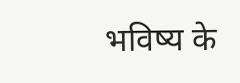भविष्य के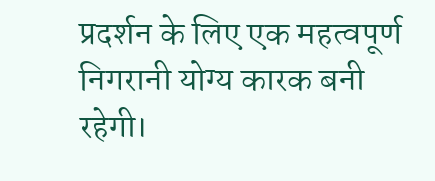प्रदर्शन के लिए एक महत्वपूर्ण निगरानी योग्य कारक बनी रहेगी।